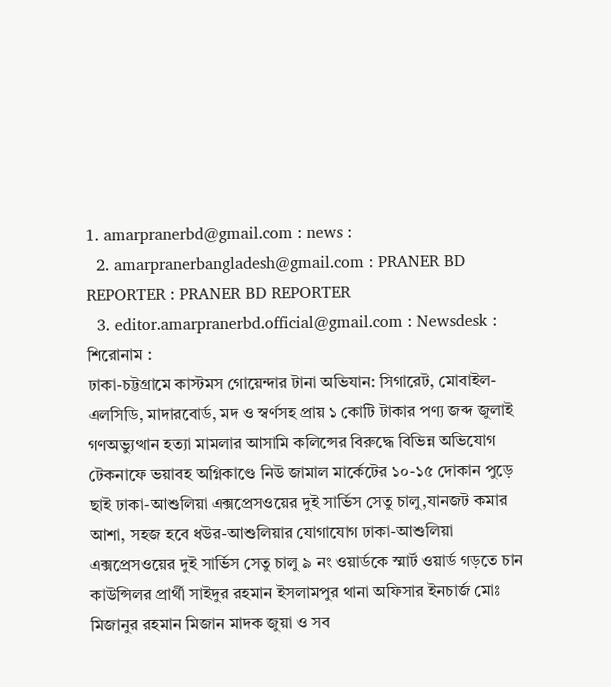1. amarpranerbd@gmail.com : news :
  2. amarpranerbangladesh@gmail.com : PRANER BD REPORTER : PRANER BD REPORTER
  3. editor.amarpranerbd.official@gmail.com : Newsdesk :
শিরোনাম :
ঢাকা-চট্টগ্রামে কাস্টমস গোয়েন্দার টানা অভিযান: সিগারেট, মোবাইল-এলসিডি, মাদারবোর্ড, মদ ও স্বর্ণসহ প্রায় ১ কোটি টাকার পণ্য জব্দ জুলাই গণঅভ্যুত্থান হত্যা মামলার আসামি কলিন্সের বিরুদ্ধে বিভিন্ন অভিযোগ টেকনাফে ভয়াবহ অগ্নিকাণ্ডে নিউ জামাল মার্কেটের ১০-১৫ দোকান পুড়ে ছাই ঢাকা-আশুলিয়া এক্সপ্রেসওয়ের দুই সার্ভিস সেতু চালু,যানজট কমার আশা, সহজ হবে ধউর-আশুলিয়ার যোগাযোগ ঢাকা-আশুলিয়া এক্সপ্রেসওয়ের দুই সার্ভিস সেতু চালু ৯ নং ওয়ার্ডকে স্মার্ট ওয়ার্ড গড়তে চান কাউন্সিলর প্রার্থী সাইদুর রহমান ইসলামপুর থানা অফিসার ইনচার্জ মোঃ মিজানুর রহমান মিজান মাদক জুয়া ও সব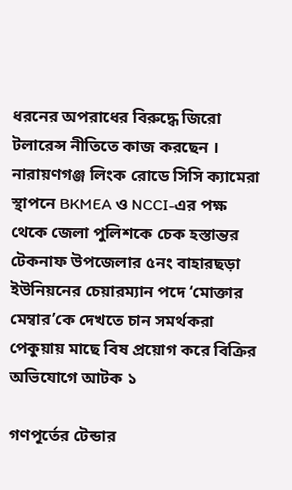ধরনের অপরাধের বিরুদ্ধে জিরো টলারেন্স নীতিতে কাজ করছেন । নারায়ণগঞ্জ লিংক রোডে সিসি ক্যামেরা স্থাপনে BKMEA ও NCCI-এর পক্ষ থেকে জেলা পুলিশকে চেক হস্তান্তর টেকনাফ উপজেলার ৫নং বাহারছড়া ইউনিয়নের চেয়ারম্যান পদে ‘মোক্তার মেম্বার’কে দেখতে চান সমর্থকরা পেকুয়ায় মাছে বিষ প্রয়োগ করে বিক্রির অভিযোগে আটক ১

গণপূর্তের টেন্ডার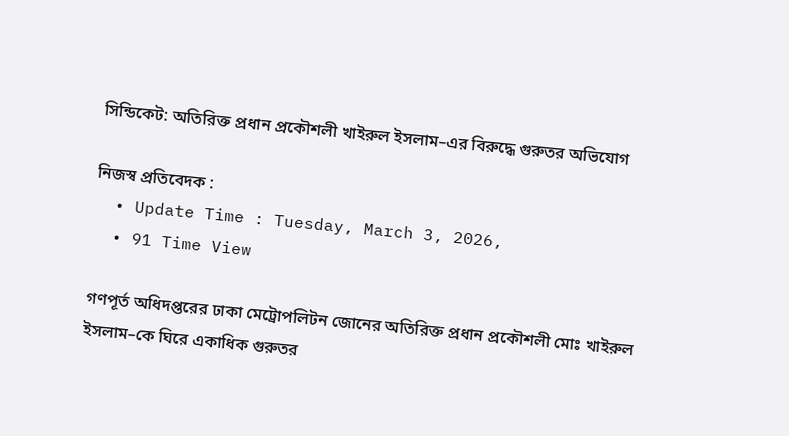সিন্ডিকেট: অতিরিক্ত প্রধান প্রকৌশলী খাইরুল ইসলাম–এর বিরুদ্ধে গুরুতর অভিযোগ

নিজস্ব প্রতিবেদক :
  • Update Time : Tuesday, March 3, 2026,
  • 91 Time View

গণপূর্ত অধিদপ্তরের ঢাকা মেট্রোপলিটন জোনের অতিরিক্ত প্রধান প্রকৌশলী মোঃ খাইরুল ইসলাম–কে ঘিরে একাধিক গুরুতর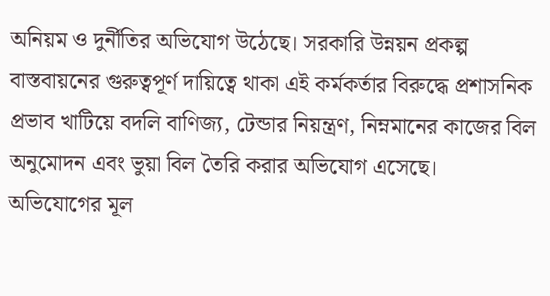অনিয়ম ও দুর্নীতির অভিযোগ উঠেছে। সরকারি উন্নয়ন প্রকল্প বাস্তবায়নের গুরুত্বপূর্ণ দায়িত্বে থাকা এই কর্মকর্তার বিরুদ্ধে প্রশাসনিক প্রভাব খাটিয়ে বদলি বাণিজ্য, টেন্ডার নিয়ন্ত্রণ, নিম্নমানের কাজের বিল অনুমোদন এবং ভুয়া বিল তৈরি করার অভিযোগ এসেছে।
অভিযোগের মূল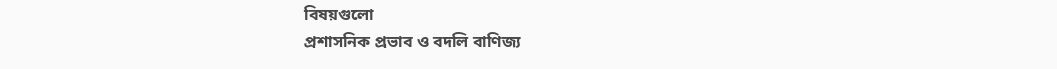বিষয়গুলো
প্রশাসনিক প্রভাব ও বদলি বাণিজ্য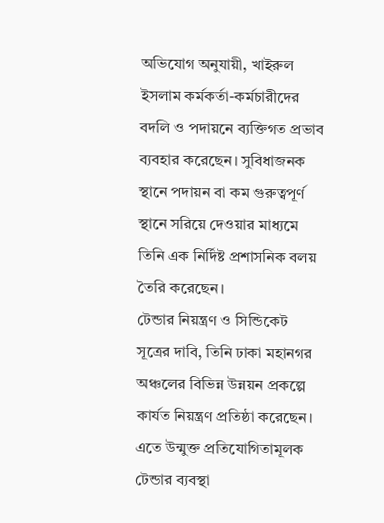অভিযোগ অনুযায়ী, খাইরুল ইসলাম কর্মকর্তা-কর্মচারীদের বদলি ও পদায়নে ব্যক্তিগত প্রভাব ব্যবহার করেছেন। সুবিধাজনক স্থানে পদায়ন বা কম গুরুত্বপূর্ণ স্থানে সরিয়ে দেওয়ার মাধ্যমে তিনি এক নির্দিষ্ট প্রশাসনিক বলয় তৈরি করেছেন।
টেন্ডার নিয়ন্ত্রণ ও সিন্ডিকেট
সূত্রের দাবি, তিনি ঢাকা মহানগর অঞ্চলের বিভিন্ন উন্নয়ন প্রকল্পে কার্যত নিয়ন্ত্রণ প্রতিষ্ঠা করেছেন। এতে উন্মুক্ত প্রতিযোগিতামূলক টেন্ডার ব্যবস্থা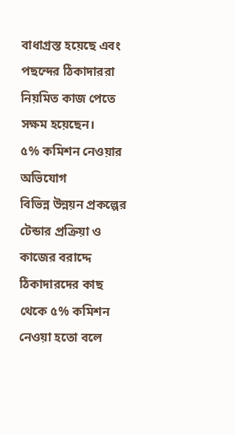বাধাগ্রস্ত হয়েছে এবং পছন্দের ঠিকাদাররা নিয়মিত কাজ পেতে সক্ষম হয়েছেন।
৫% কমিশন নেওয়ার অভিযোগ
বিভিন্ন উন্নয়ন প্রকল্পের টেন্ডার প্রক্রিয়া ও কাজের বরাদ্দে ঠিকাদারদের কাছ থেকে ৫% কমিশন নেওয়া হতো বলে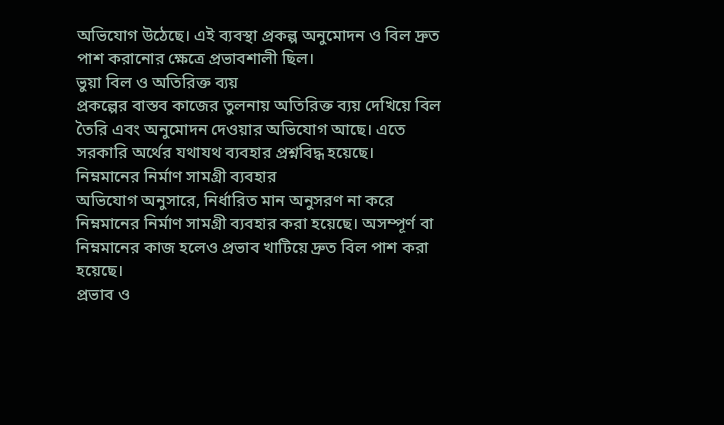অভিযোগ উঠেছে। এই ব্যবস্থা প্রকল্প অনুমোদন ও বিল দ্রুত পাশ করানোর ক্ষেত্রে প্রভাবশালী ছিল।
ভুয়া বিল ও অতিরিক্ত ব্যয়
প্রকল্পের বাস্তব কাজের তুলনায় অতিরিক্ত ব্যয় দেখিয়ে বিল তৈরি এবং অনুমোদন দেওয়ার অভিযোগ আছে। এতে সরকারি অর্থের যথাযথ ব্যবহার প্রশ্নবিদ্ধ হয়েছে।
নিম্নমানের নির্মাণ সামগ্রী ব্যবহার
অভিযোগ অনুসারে, নির্ধারিত মান অনুসরণ না করে নিম্নমানের নির্মাণ সামগ্রী ব্যবহার করা হয়েছে। অসম্পূর্ণ বা নিম্নমানের কাজ হলেও প্রভাব খাটিয়ে দ্রুত বিল পাশ করা হয়েছে।
প্রভাব ও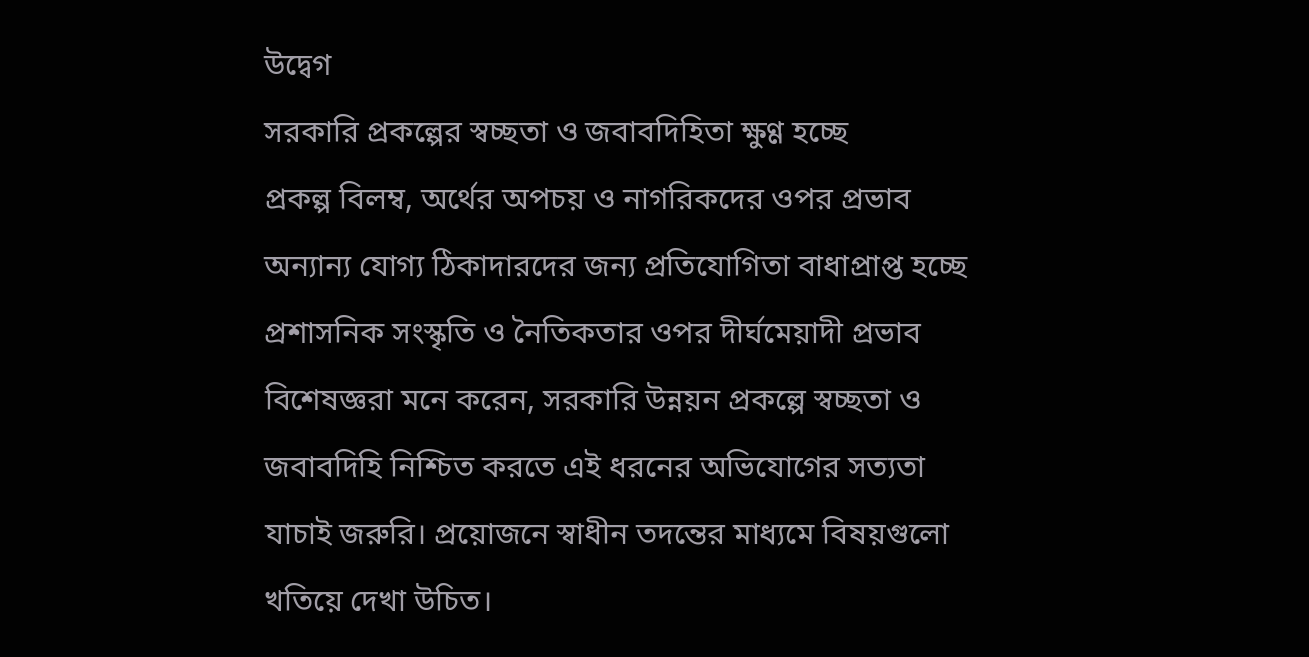উদ্বেগ
সরকারি প্রকল্পের স্বচ্ছতা ও জবাবদিহিতা ক্ষুণ্ণ হচ্ছে
প্রকল্প বিলম্ব, অর্থের অপচয় ও নাগরিকদের ওপর প্রভাব
অন্যান্য যোগ্য ঠিকাদারদের জন্য প্রতিযোগিতা বাধাপ্রাপ্ত হচ্ছে
প্রশাসনিক সংস্কৃতি ও নৈতিকতার ওপর দীর্ঘমেয়াদী প্রভাব
বিশেষজ্ঞরা মনে করেন, সরকারি উন্নয়ন প্রকল্পে স্বচ্ছতা ও জবাবদিহি নিশ্চিত করতে এই ধরনের অভিযোগের সত্যতা যাচাই জরুরি। প্রয়োজনে স্বাধীন তদন্তের মাধ্যমে বিষয়গুলো খতিয়ে দেখা উচিত।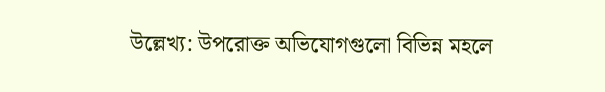উল্লেখ্য: উপরোক্ত অভিযোগগুলো বিভিন্ন মহলে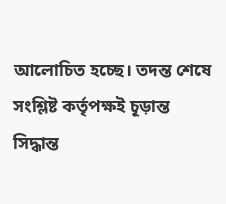আলোচিত হচ্ছে। তদন্ত শেষে সংশ্লিষ্ট কর্তৃপক্ষই চূড়ান্ত সিদ্ধান্ত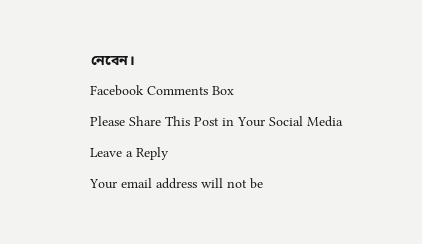নেবেন।

Facebook Comments Box

Please Share This Post in Your Social Media

Leave a Reply

Your email address will not be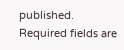published. Required fields are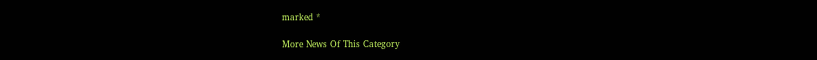marked *

More News Of This Category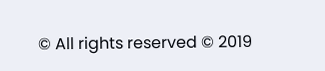© All rights reserved © 2019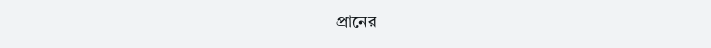প্রানের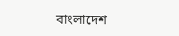বাংলাদেশ